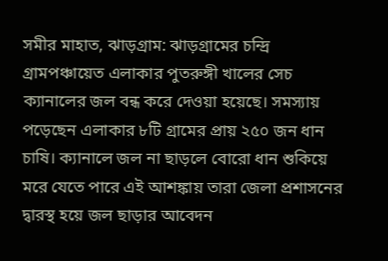সমীর মাহাত, ঝাড়গ্রাম: ঝাড়গ্রামের চন্দ্রি গ্রামপঞ্চায়েত এলাকার পুতরুঙ্গী খালের সেচ ক্যানালের জল বন্ধ করে দেওয়া হয়েছে। সমস্যায় পড়েছেন এলাকার ৮টি গ্রামের প্রায় ২৫০ জন ধান চাষি। ক্যানালে জল না ছাড়লে বোরো ধান শুকিয়ে মরে যেতে পারে এই আশঙ্কায় তারা জেলা প্রশাসনের দ্বারস্থ হয়ে জল ছাড়ার আবেদন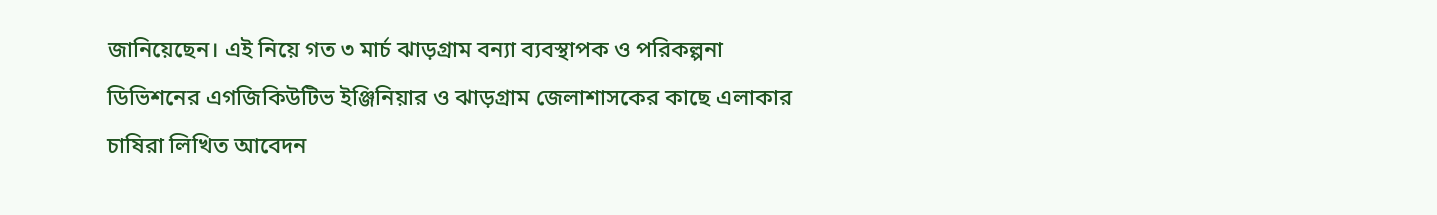জানিয়েছেন। এই নিয়ে গত ৩ মার্চ ঝাড়গ্রাম বন্যা ব্যবস্থাপক ও পরিকল্পনা ডিভিশনের এগজিকিউটিভ ইঞ্জিনিয়ার ও ঝাড়গ্রাম জেলাশাসকের কাছে এলাকার চাষিরা লিখিত আবেদন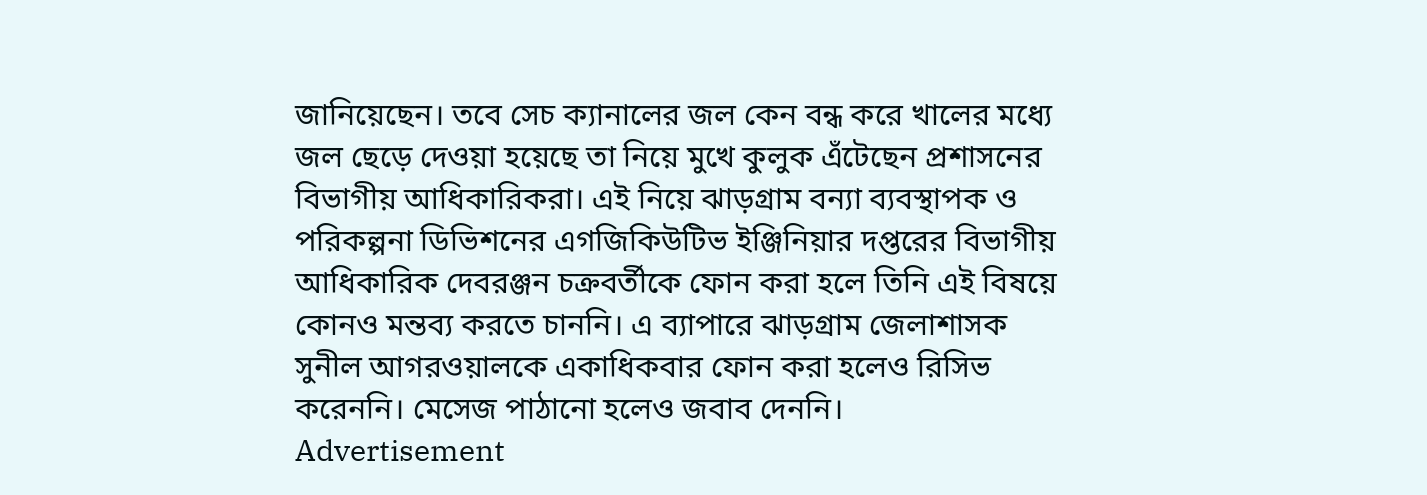জানিয়েছেন। তবে সেচ ক্যানালের জল কেন বন্ধ করে খালের মধ্যে জল ছেড়ে দেওয়া হয়েছে তা নিয়ে মুখে কুলুক এঁটেছেন প্রশাসনের বিভাগীয় আধিকারিকরা। এই নিয়ে ঝাড়গ্রাম বন্যা ব্যবস্থাপক ও পরিকল্পনা ডিভিশনের এগজিকিউটিভ ইঞ্জিনিয়ার দপ্তরের বিভাগীয় আধিকারিক দেবরঞ্জন চক্রবর্তীকে ফোন করা হলে তিনি এই বিষয়ে কোনও মন্তব্য করতে চাননি। এ ব্যাপারে ঝাড়গ্রাম জেলাশাসক সুনীল আগরওয়ালকে একাধিকবার ফোন করা হলেও রিসিভ করেননি। মেসেজ পাঠানো হলেও জবাব দেননি।
Advertisement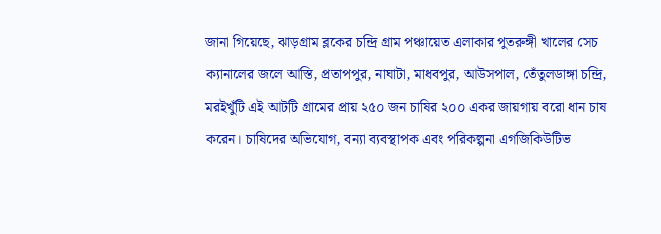জানা গিয়েছে, ঝাড়গ্রাম ব্লকের চন্দ্রি গ্রাম পঞ্চায়েত এলাকার পুতরুঙ্গী খালের সেচ ক্যানালের জলে আস্তি, প্রতাপপুর, নাঘাটা, মাধবপুর, আউসপাল, তেঁতুলডাঙ্গা চন্দ্রি, মরইখুঁটি এই আটটি গ্রামের প্রায় ২৫০ জন চাষির ২০০ একর জায়গায় বরো ধান চাষ করেন। চাষিদের অভিযোগ, বন্যা ব্যবস্থাপক এবং পরিকল্পনা এগজিকিউটিভ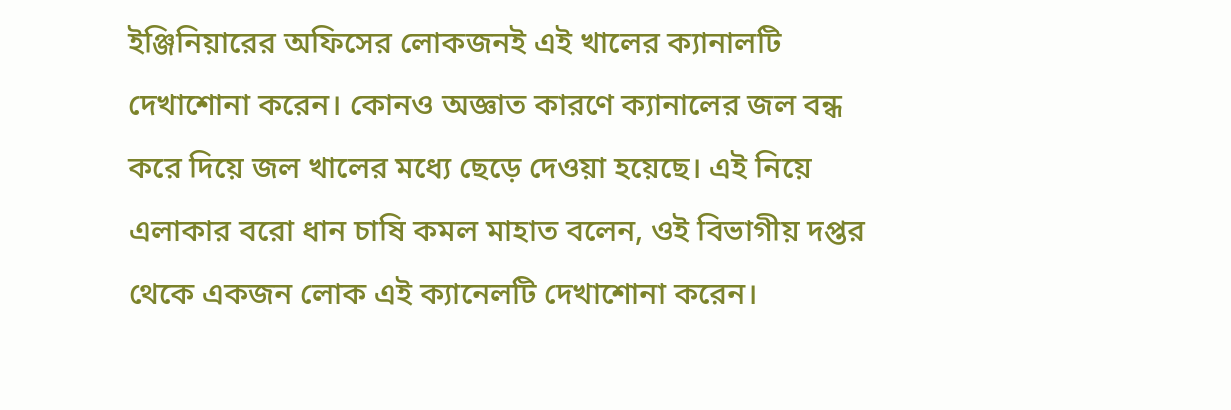ইঞ্জিনিয়ারের অফিসের লোকজনই এই খালের ক্যানালটি দেখাশোনা করেন। কোনও অজ্ঞাত কারণে ক্যানালের জল বন্ধ করে দিয়ে জল খালের মধ্যে ছেড়ে দেওয়া হয়েছে। এই নিয়ে এলাকার বরো ধান চাষি কমল মাহাত বলেন, ওই বিভাগীয় দপ্তর থেকে একজন লোক এই ক্যানেলটি দেখাশোনা করেন।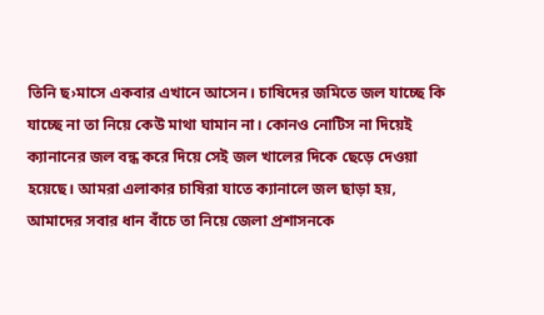তিনি ছ›মাসে একবার এখানে আসেন। চাষিদের জমিতে জল যাচ্ছে কি যাচ্ছে না তা নিয়ে কেউ মাথা ঘামান না। কোনও নোটিস না দিয়েই ক্যানানের জল বন্ধ করে দিয়ে সেই জল খালের দিকে ছেড়ে দেওয়া হয়েছে। আমরা এলাকার চাষিরা যাতে ক্যানালে জল ছাড়া হয়, আমাদের সবার ধান বাঁচে তা নিয়ে জেলা প্রশাসনকে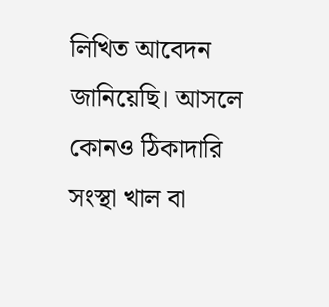লিখিত আবেদন জানিয়েছি। আসলে কোনও ঠিকাদারি সংস্থা খাল বা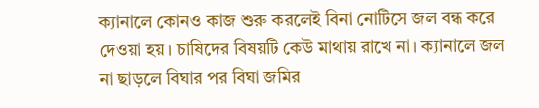ক্যানালে কোনও কাজ শুরু করলেই বিনা নোটিসে জল বন্ধ করে দেওয়া হয়। চাষিদের বিষয়টি কেউ মাথায় রাখে না। ক্যানালে জল না ছাড়লে বিঘার পর বিঘা জমির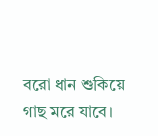বরো ধান শুকিয়ে গাছ মরে যাবে।